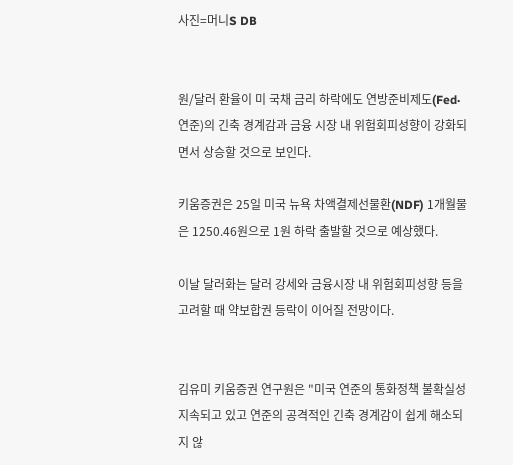사진=머니S DB


원/달러 환율이 미 국채 금리 하락에도 연방준비제도(Fed·연준)의 긴축 경계감과 금융 시장 내 위험회피성향이 강화되면서 상승할 것으로 보인다.

키움증권은 25일 미국 뉴욕 차액결제선물환(NDF) 1개월물은 1250.46원으로 1원 하락 출발할 것으로 예상했다.

이날 달러화는 달러 강세와 금융시장 내 위험회피성향 등을 고려할 때 약보합권 등락이 이어질 전망이다.


김유미 키움증권 연구원은 "미국 연준의 통화정책 불확실성 지속되고 있고 연준의 공격적인 긴축 경계감이 쉽게 해소되지 않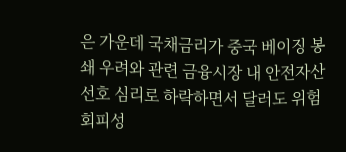은 가운데 국채금리가 중국 베이징 봉쇄 우려와 관련 금융시장 내 안전자산 선호 심리로 하락하면서 달러도 위험회피성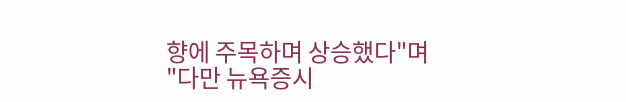향에 주목하며 상승했다"며 "다만 뉴욕증시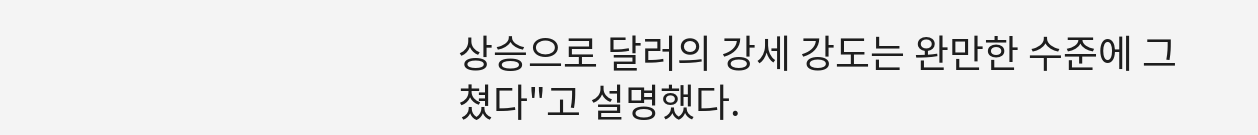상승으로 달러의 강세 강도는 완만한 수준에 그쳤다"고 설명했다.